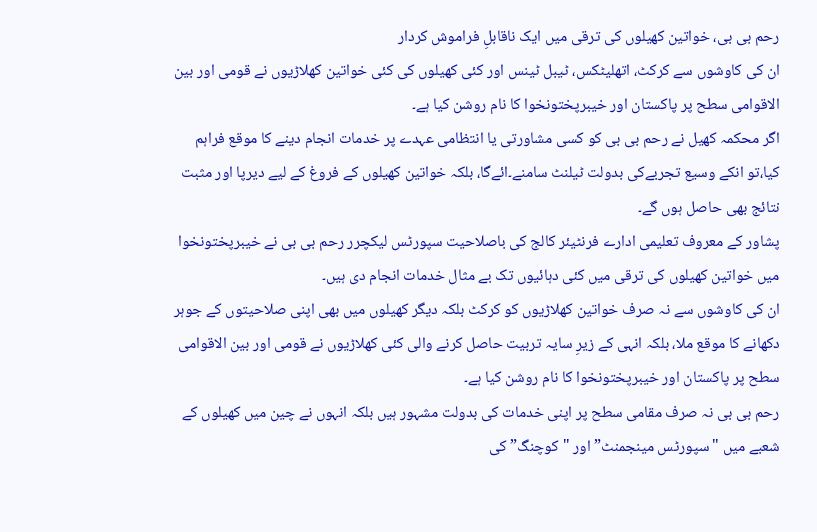رحم بی بی، خواتین کھیلوں کی ترقی میں ایک ناقابلِ فراموش کردار
ان کی کاوشوں سے کرکٹ، اتھلیٹکس، ٹیبل ٹینس اور کئی کھیلوں کی کئی خواتین کھلاڑیوں نے قومی اور بین الاقوامی سطح پر پاکستان اور خیبرپختونخوا کا نام روشن کیا ہے۔
اگر محکمہ کھیل نے رحم بی بی کو کسی مشاورتی یا انتظامی عہدے پر خدمات انجام دینے کا موقع فراہم کیا،تو انکے وسیع تجربےکی بدولت ٹیلنٹ سامنے۔ائےگا، بلکہ خواتین کھیلوں کے فروغ کے لیے دیرپا اور مثبت نتائج بھی حاصل ہوں گے۔
پشاور کے معروف تعلیمی ادارے فرنٹیئر کالج کی باصلاحیت سپورٹس لیکچرر رحم بی بی نے خیبرپختونخوا میں خواتین کھیلوں کی ترقی میں کئی دہائیوں تک بے مثال خدمات انجام دی ہیں۔
ان کی کاوشوں سے نہ صرف خواتین کھلاڑیوں کو کرکٹ بلکہ دیگر کھیلوں میں بھی اپنی صلاحیتوں کے جوہر دکھانے کا موقع ملا، بلکہ انہی کے زیرِ سایہ تربیت حاصل کرنے والی کئی کھلاڑیوں نے قومی اور بین الاقوامی سطح پر پاکستان اور خیبرپختونخوا کا نام روشن کیا ہے۔
رحم بی بی نہ صرف مقامی سطح پر اپنی خدمات کی بدولت مشہور ہیں بلکہ انہوں نے چین میں کھیلوں کے شعبے میں "سپورٹس مینجمنٹ” اور "کوچنگ” کی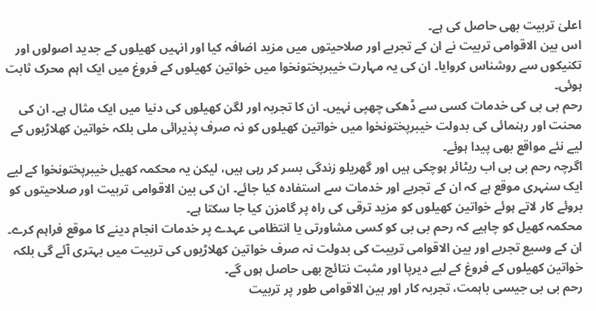اعلیٰ تربیت بھی حاصل کی ہے۔
اس بین الاقوامی تربیت نے ان کے تجربے اور صلاحیتوں میں مزید اضافہ کیا اور انہیں کھیلوں کے جدید اصولوں اور تکنیکوں سے روشناس کروایا۔ ان کی یہ مہارت خیبرپختونخوا میں خواتین کھیلوں کے فروغ میں ایک اہم محرک ثابت ہوئی۔
رحم بی بی کی خدمات کسی سے ڈھکی چھپی نہیں۔ ان کا تجربہ اور لگن کھیلوں کی دنیا میں ایک مثال ہے۔ ان کی محنت اور رہنمائی کی بدولت خیبرپختونخوا میں خواتین کھیلوں کو نہ صرف پذیرائی ملی بلکہ خواتین کھلاڑیوں کے لیے نئے مواقع بھی پیدا ہوئے۔
اگرچہ رحم بی بی اب ریٹائر ہوچکی ہیں اور گھریلو زندگی بسر کر رہی ہیں، لیکن یہ محکمہ کھیل خیبرپختونخوا کے لیے ایک سنہری موقع ہے کہ ان کے تجربے اور خدمات سے استفادہ کیا جائے۔ ان کی بین الاقوامی تربیت اور صلاحیتوں کو بروئے کار لاتے ہوئے خواتین کھیلوں کو مزید ترقی کی راہ پر گامزن کیا جا سکتا ہے۔
محکمہ کھیل کو چاہیے کہ رحم بی بی کو کسی مشاورتی یا انتظامی عہدے پر خدمات انجام دینے کا موقع فراہم کرے۔ ان کے وسیع تجربے اور بین الاقوامی تربیت کی بدولت نہ صرف خواتین کھلاڑیوں کی تربیت میں بہتری آئے گی بلکہ خواتین کھیلوں کے فروغ کے لیے دیرپا اور مثبت نتائج بھی حاصل ہوں گے۔
رحم بی بی جیسی باہمت، تجربہ کار اور بین الاقوامی طور پر تربیت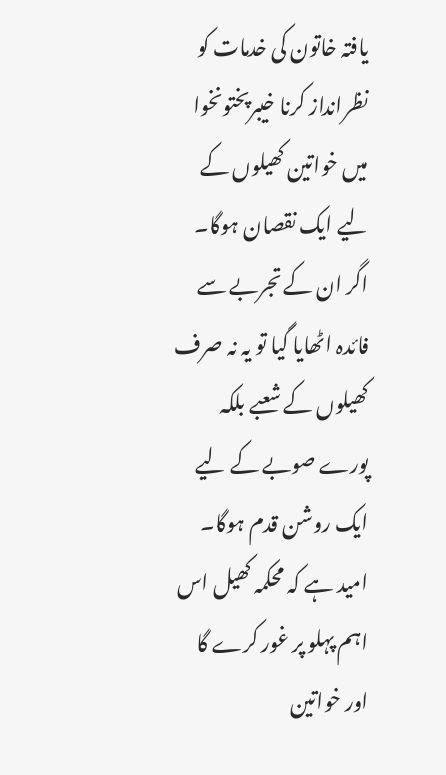یافتہ خاتون کی خدمات کو نظرانداز کرنا خیبرپختونخوا میں خواتین کھیلوں کے لیے ایک نقصان ہوگا۔
اگر ان کے تجربے سے فائدہ اٹھایا گیا تو یہ نہ صرف کھیلوں کے شعبے بلکہ پورے صوبے کے لیے ایک روشن قدم ہوگا۔ امید ہے کہ محکمہ کھیل اس اہم پہلو پر غور کرے گا اور خواتین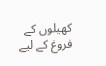کھیلوں کے فروغ کے لیے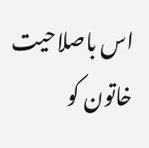اس باصلاحیت خاتون کو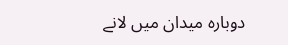دوبارہ میدان میں لانے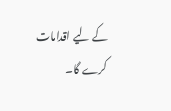کے لیے اقدامات کرے گا۔